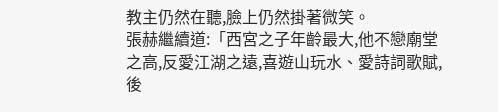教主仍然在聽,臉上仍然掛著微笑。
張赫繼續道:「西宮之子年齡最大,他不戀廟堂之高,反愛江湖之遠,喜遊山玩水、愛詩詞歌賦,後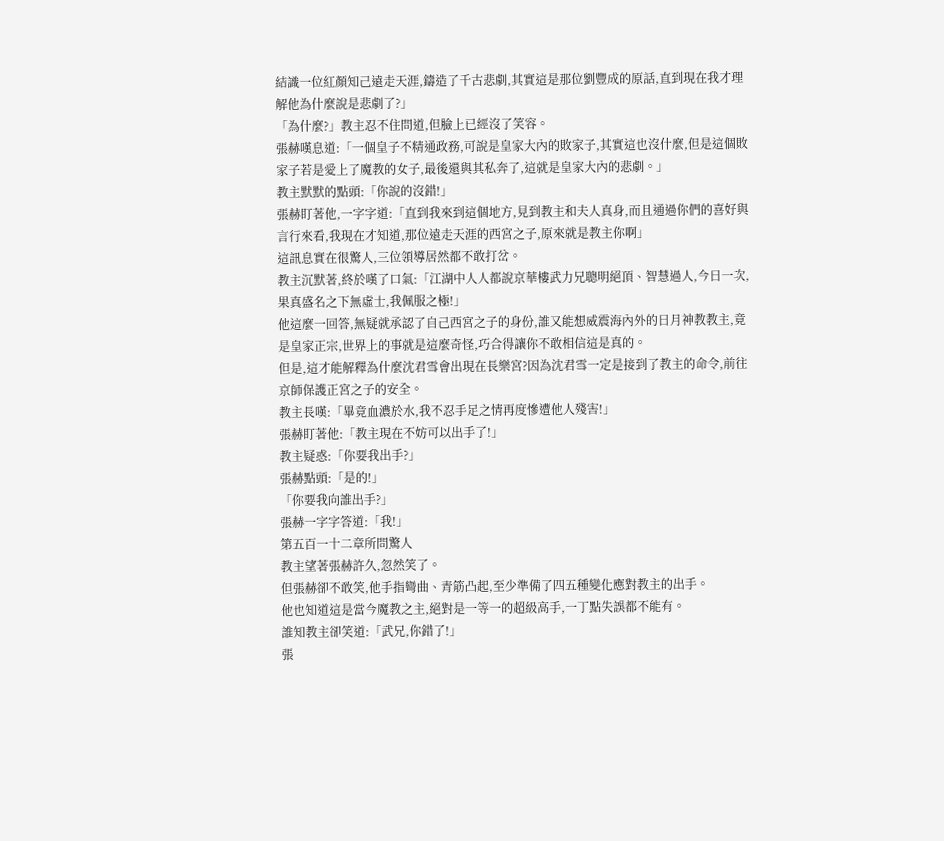結識一位紅顏知己遠走天涯,鑄造了千古悲劇,其實這是那位劉豐成的原話,直到現在我才理解他為什麼說是悲劇了?」
「為什麼?」教主忍不住問道,但臉上已經沒了笑容。
張赫嘆息道:「一個皇子不精通政務,可說是皇家大內的敗家子,其實這也沒什麼,但是這個敗家子若是愛上了魔教的女子,最後還與其私奔了,這就是皇家大內的悲劇。」
教主默默的點頭:「你說的沒錯!」
張赫盯著他,一字字道:「直到我來到這個地方,見到教主和夫人真身,而且通過你們的喜好與言行來看,我現在才知道,那位遠走天涯的西宮之子,原來就是教主你啊」
這訊息實在很驚人,三位領導居然都不敢打岔。
教主沉默著,終於嘆了口氣:「江湖中人人都說京華樓武力兄聰明絕頂、智慧過人,今日一次,果真盛名之下無虛士,我佩服之極!」
他這麼一回答,無疑就承認了自己西宮之子的身份,誰又能想威震海內外的日月神教教主,竟是皇家正宗,世界上的事就是這麼奇怪,巧合得讓你不敢相信這是真的。
但是,這才能解釋為什麼沈君雪會出現在長樂宮?因為沈君雪一定是接到了教主的命令,前往京師保護正宮之子的安全。
教主長嘆:「畢竟血濃於水,我不忍手足之情再度慘遭他人殘害!」
張赫盯著他:「教主現在不妨可以出手了!」
教主疑惑:「你要我出手?」
張赫點頭:「是的!」
「你要我向誰出手?」
張赫一字字答道:「我!」
第五百一十二章所問驚人
教主望著張赫許久,忽然笑了。
但張赫卻不敢笑,他手指彎曲、青筋凸起,至少準備了四五種變化應對教主的出手。
他也知道這是當今魔教之主,絕對是一等一的超級高手,一丁點失誤都不能有。
誰知教主卻笑道:「武兄,你錯了!」
張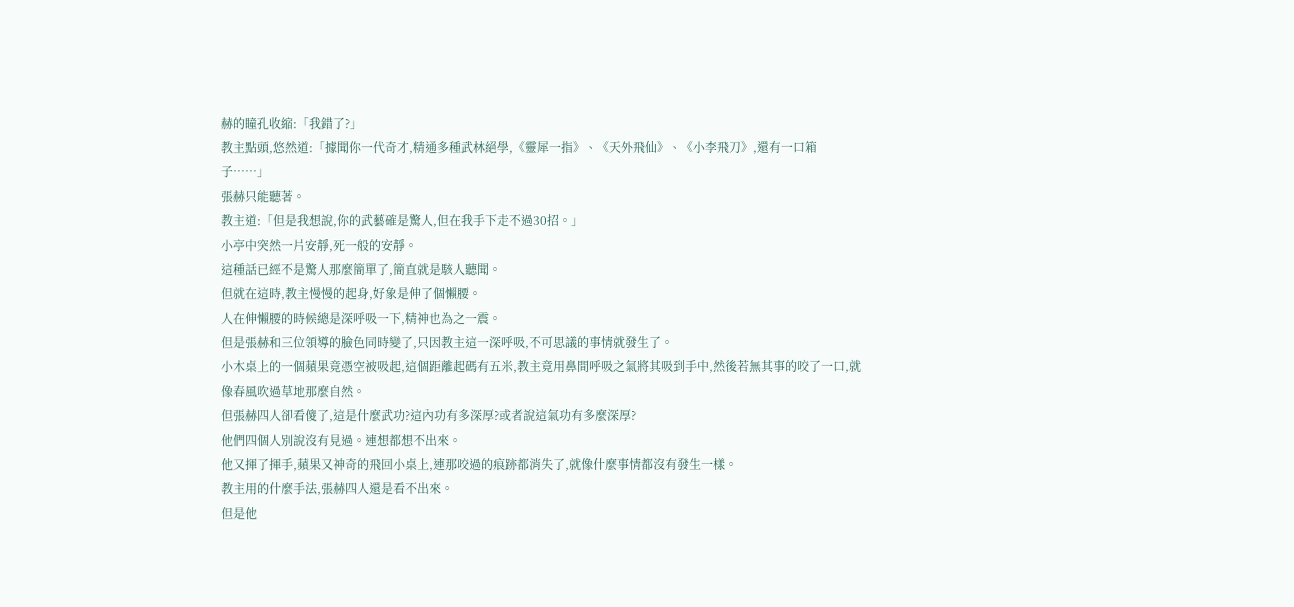赫的瞳孔收縮:「我錯了?」
教主點頭,悠然道:「據聞你一代奇才,精通多種武林絕學,《靈犀一指》、《天外飛仙》、《小李飛刀》,還有一口箱子……」
張赫只能聽著。
教主道:「但是我想說,你的武藝確是驚人,但在我手下走不過30招。」
小亭中突然一片安靜,死一般的安靜。
這種話已經不是驚人那麼簡單了,簡直就是駭人聽聞。
但就在這時,教主慢慢的起身,好象是伸了個懶腰。
人在伸懶腰的時候總是深呼吸一下,精神也為之一震。
但是張赫和三位領導的臉色同時變了,只因教主這一深呼吸,不可思議的事情就發生了。
小木桌上的一個蘋果竟憑空被吸起,這個距離起碼有五米,教主竟用鼻間呼吸之氣將其吸到手中,然後若無其事的咬了一口,就像春風吹過草地那麼自然。
但張赫四人卻看傻了,這是什麼武功?這內功有多深厚?或者說這氣功有多麼深厚?
他們四個人別說沒有見過。連想都想不出來。
他又揮了揮手,蘋果又神奇的飛回小桌上,連那咬過的痕跡都消失了,就像什麼事情都沒有發生一樣。
教主用的什麼手法,張赫四人還是看不出來。
但是他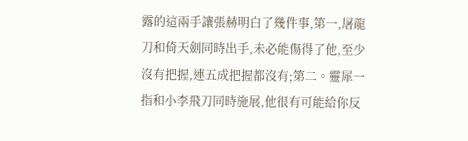露的這兩手讓張赫明白了幾件事,第一,屠龍刀和倚天劍同時出手,未必能傷得了他,至少沒有把握,連五成把握都沒有;第二。靈犀一指和小李飛刀同時施展,他很有可能給你反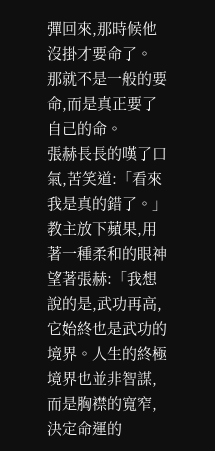彈回來,那時候他沒掛才要命了。
那就不是一般的要命,而是真正要了自己的命。
張赫長長的嘆了口氣,苦笑道:「看來我是真的錯了。」
教主放下蘋果,用著一種柔和的眼神望著張赫:「我想說的是,武功再高,它始終也是武功的境界。人生的終極境界也並非智謀,而是胸襟的寬窄,決定命運的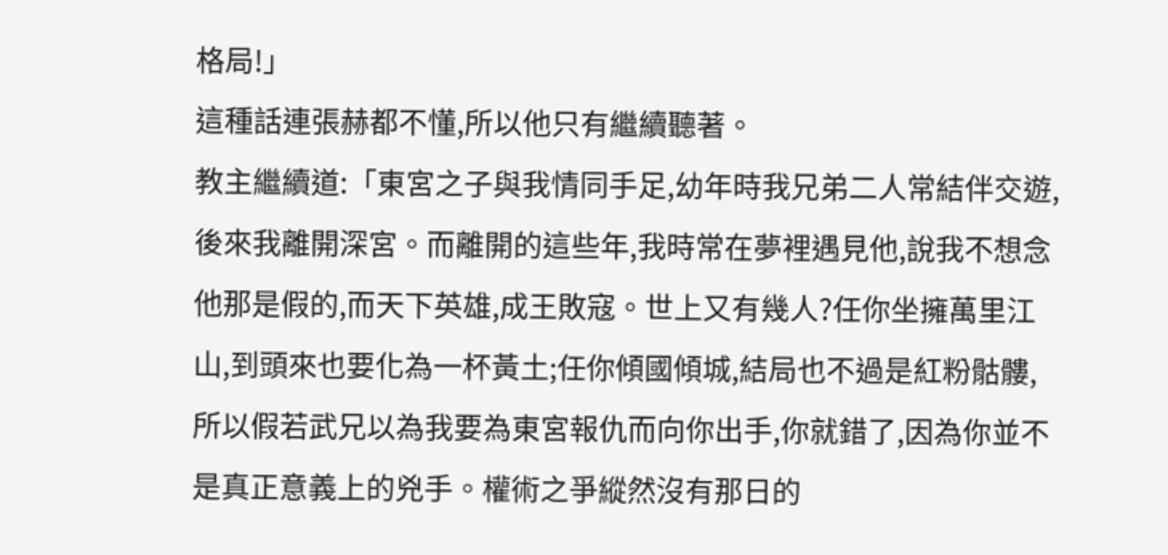格局!」
這種話連張赫都不懂,所以他只有繼續聽著。
教主繼續道:「東宮之子與我情同手足,幼年時我兄弟二人常結伴交遊,後來我離開深宮。而離開的這些年,我時常在夢裡遇見他,說我不想念他那是假的,而天下英雄,成王敗寇。世上又有幾人?任你坐擁萬里江山,到頭來也要化為一杯黃土;任你傾國傾城,結局也不過是紅粉骷髏,所以假若武兄以為我要為東宮報仇而向你出手,你就錯了,因為你並不是真正意義上的兇手。權術之爭縱然沒有那日的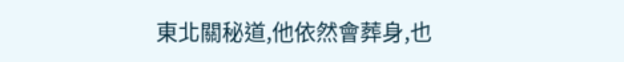東北關秘道,他依然會葬身,也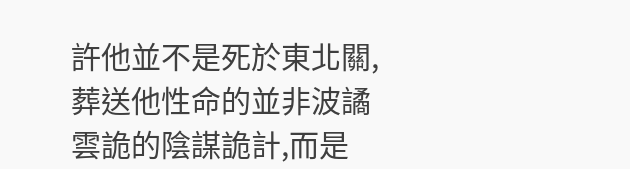許他並不是死於東北關,葬送他性命的並非波譎雲詭的陰謀詭計,而是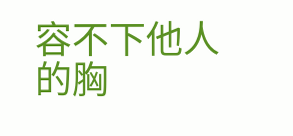容不下他人的胸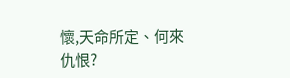懷,天命所定、何來仇恨?